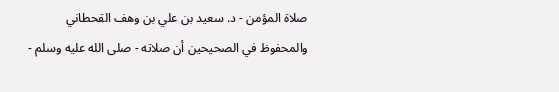صلاة المؤمن - د. سعيد بن علي بن وهف القحطاني
والمحفوظ في الصحيحين أن صلاته - صلى الله عليه وسلم -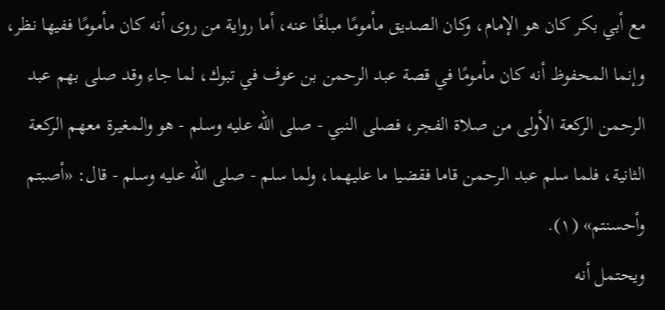مع أبي بكر كان هو الإمام، وكان الصديق مأمومًا مبلغًا عنه، أما رواية من روى أنه كان مأمومًا ففيها نظر، وإنما المحفوظ أنه كان مأمومًا في قصة عبد الرحمن بن عوف في تبوك، لما جاء وقد صلى بهم عبد الرحمن الركعة الأولى من صلاة الفجر، فصلى النبي - صلى الله عليه وسلم - هو والمغيرة معهم الركعة الثانية، فلما سلم عبد الرحمن قاما فقضيا ما عليهما، ولما سلم - صلى الله عليه وسلم - قال: «أصبتم وأحسنتم» (١).
ويحتمل أنه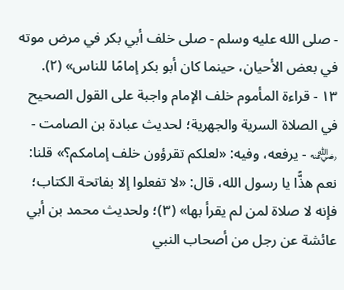- صلى الله عليه وسلم - صلى خلف أبي بكر في مرض موته في بعض الأحيان، حينما كان أبو بكر إمامًا للناس» (٢).
١٣ - قراءة المأموم خلف الإمام واجبة على القول الصحيح في الصلاة السرية والجهرية؛ لحديث عبادة بن الصامت - ﵁ - يرفعه، وفيه: «لعلكم تقرؤون خلف إمامكم؟» قلنا: نعم هذًّا يا رسول الله، قال: «لا تفعلوا إلا بفاتحة الكتاب؛ فإنه لا صلاة لمن لم يقرأ بها» (٣)؛ ولحديث محمد بن أبي عائشة عن رجل من أصحاب النبي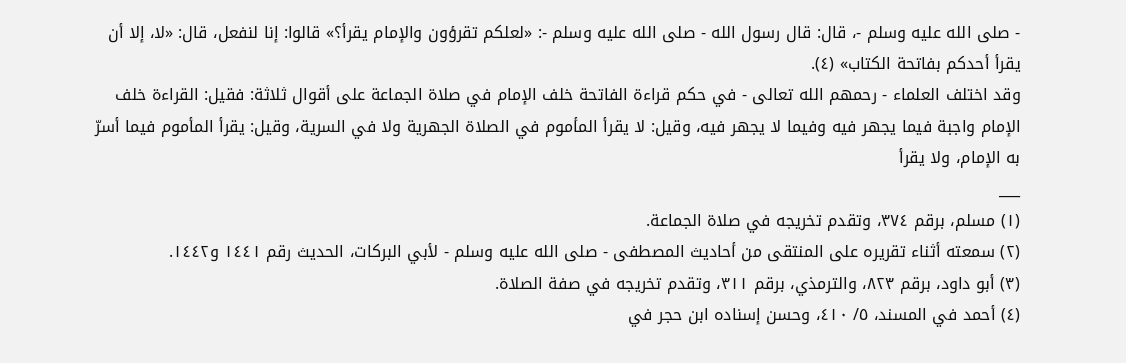- صلى الله عليه وسلم -، قال: قال رسول الله - صلى الله عليه وسلم -: «لعلكم تقرؤون والإمام يقرأ؟» قالوا: إنا لنفعل، قال: «لا، إلا أن يقرأ أحدكم بفاتحة الكتاب» (٤).
وقد اختلف العلماء - رحمهم الله تعالى - في حكم قراءة الفاتحة خلف الإمام في صلاة الجماعة على أقوال ثلاثة: فقيل: القراءة خلف الإمام واجبة فيما يجهر فيه وفيما لا يجهر فيه، وقيل: لا يقرأ المأموم في الصلاة الجهرية ولا في السرية، وقيل: يقرأ المأموم فيما أسرّ به الإمام، ولا يقرأ
___
(١) مسلم، برقم ٣٧٤، وتقدم تخريجه في صلاة الجماعة.
(٢) سمعته أثناء تقريره على المنتقى من أحاديث المصطفى - صلى الله عليه وسلم - لأبي البركات، الحديث رقم ١٤٤١ و١٤٤٢.
(٣) أبو داود، برقم ٨٢٣، والترمذي، برقم ٣١١، وتقدم تخريجه في صفة الصلاة.
(٤) أحمد في المسند، ٥/ ٤١٠، وحسن إسناده ابن حجر في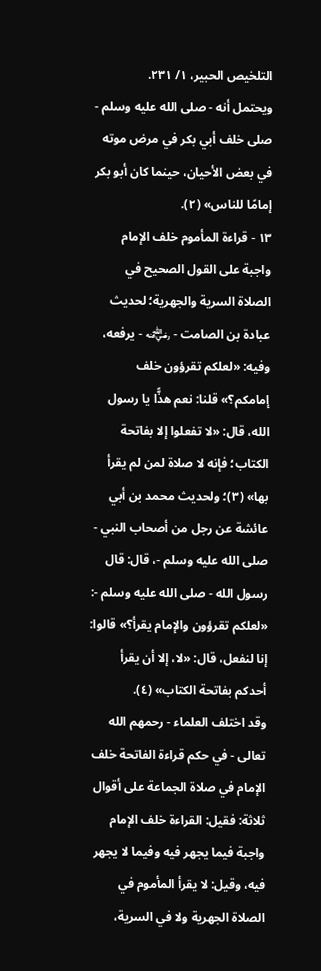التلخيص الحبير، ١/ ٢٣١.
ويحتمل أنه - صلى الله عليه وسلم - صلى خلف أبي بكر في مرض موته في بعض الأحيان، حينما كان أبو بكر إمامًا للناس» (٢).
١٣ - قراءة المأموم خلف الإمام واجبة على القول الصحيح في الصلاة السرية والجهرية؛ لحديث عبادة بن الصامت - ﵁ - يرفعه، وفيه: «لعلكم تقرؤون خلف إمامكم؟» قلنا: نعم هذًّا يا رسول الله، قال: «لا تفعلوا إلا بفاتحة الكتاب؛ فإنه لا صلاة لمن لم يقرأ بها» (٣)؛ ولحديث محمد بن أبي عائشة عن رجل من أصحاب النبي - صلى الله عليه وسلم -، قال: قال رسول الله - صلى الله عليه وسلم -: «لعلكم تقرؤون والإمام يقرأ؟» قالوا: إنا لنفعل، قال: «لا، إلا أن يقرأ أحدكم بفاتحة الكتاب» (٤).
وقد اختلف العلماء - رحمهم الله تعالى - في حكم قراءة الفاتحة خلف الإمام في صلاة الجماعة على أقوال ثلاثة: فقيل: القراءة خلف الإمام واجبة فيما يجهر فيه وفيما لا يجهر فيه، وقيل: لا يقرأ المأموم في الصلاة الجهرية ولا في السرية،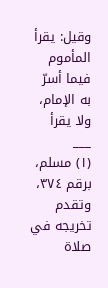وقيل: يقرأ المأموم فيما أسرّ به الإمام، ولا يقرأ
___
(١) مسلم، برقم ٣٧٤، وتقدم تخريجه في صلاة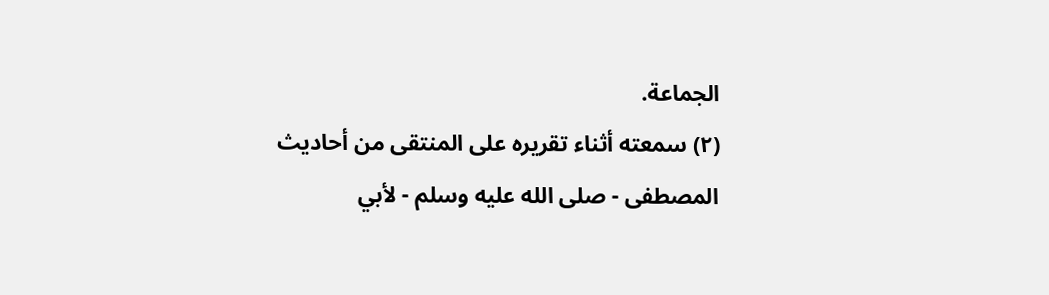الجماعة.
(٢) سمعته أثناء تقريره على المنتقى من أحاديث المصطفى - صلى الله عليه وسلم - لأبي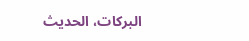البركات، الحديث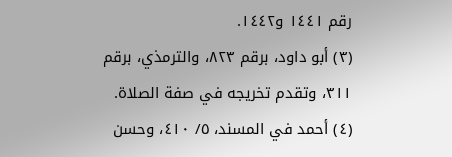رقم ١٤٤١ و١٤٤٢.
(٣) أبو داود، برقم ٨٢٣، والترمذي، برقم ٣١١، وتقدم تخريجه في صفة الصلاة.
(٤) أحمد في المسند، ٥/ ٤١٠، وحسن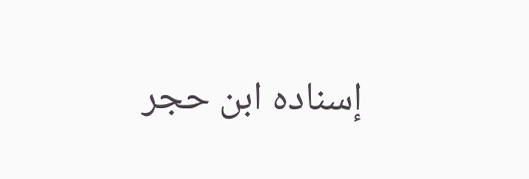إسناده ابن حجر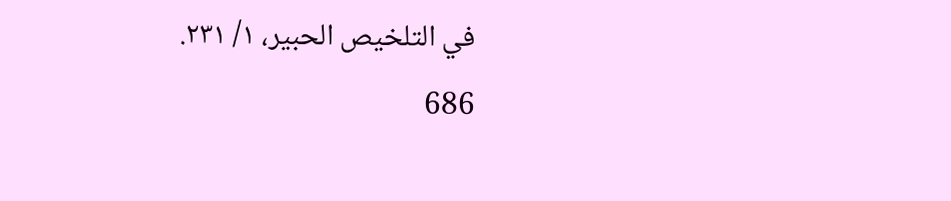في التلخيص الحبير، ١/ ٢٣١.
686